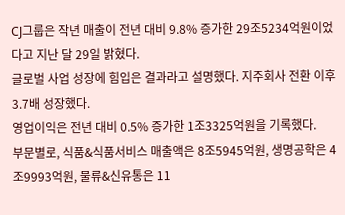CJ그룹은 작년 매출이 전년 대비 9.8% 증가한 29조5234억원이었다고 지난 달 29일 밝혔다.
글로벌 사업 성장에 힘입은 결과라고 설명했다. 지주회사 전환 이후 3.7배 성장했다.
영업이익은 전년 대비 0.5% 증가한 1조3325억원을 기록했다.
부문별로, 식품&식품서비스 매출액은 8조5945억원, 생명공학은 4조9993억원, 물류&신유통은 11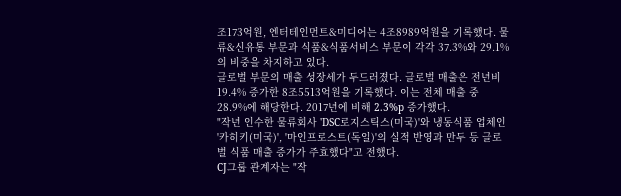조173억원, 엔터테인먼트&미디어는 4조8989억원을 기록했다. 물류&신유통 부문과 식품&식품서비스 부문이 각각 37.3%와 29.1%의 비중을 차지하고 있다.
글로벌 부문의 매출 성장세가 두드러졌다. 글로벌 매출은 전년비 19.4% 증가한 8조5513억원을 기록했다. 이는 전체 매출 중 28.9%에 해당한다. 2017년에 비해 2.3%p 증가했다.
"작년 인수한 물류회사 'DSC로지스틱스(미국)'와 냉동식품 업체인 '카히키(미국)', '마인프로스트(독일)'의 실적 반영과 만두 등 글로벌 식품 매출 증가가 주효했다"고 전했다.
CJ그룹 관계자는 "작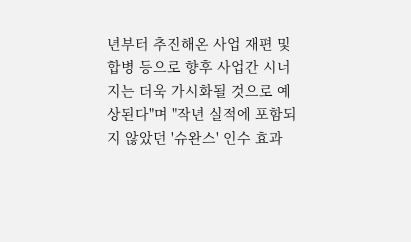년부터 추진해온 사업 재편 및 합병 등으로 향후 사업간 시너지는 더욱 가시화될 것으로 예상된다"며 "작년 실적에 포함되지 않았던 '슈완스' 인수 효과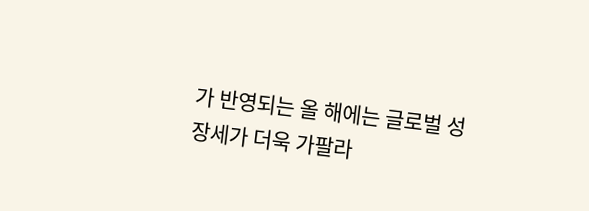가 반영되는 올 해에는 글로벌 성장세가 더욱 가팔라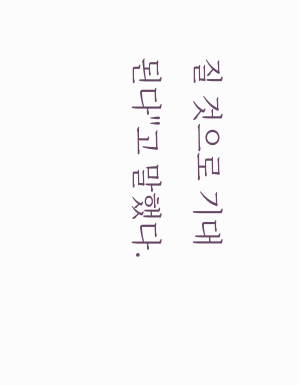질 것으로 기대된다"고 말했다.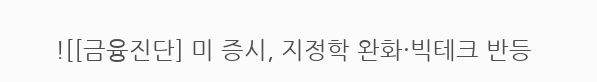![[금융진단] 미 증시, 지정학 완화·빅테크 반등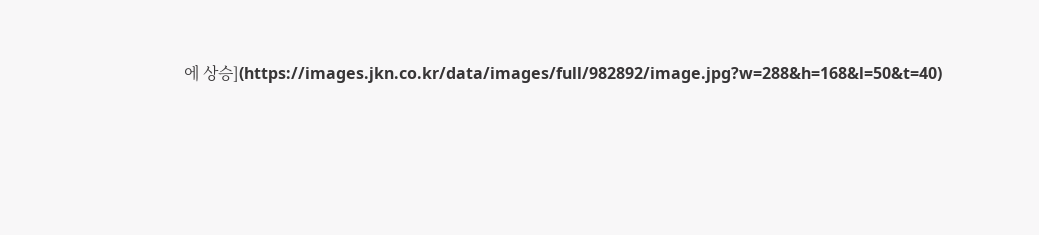에 상승](https://images.jkn.co.kr/data/images/full/982892/image.jpg?w=288&h=168&l=50&t=40)